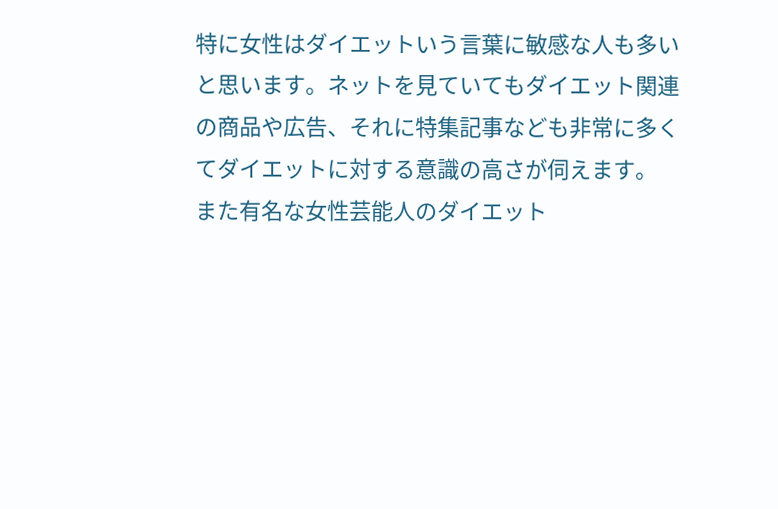特に女性はダイエットいう言葉に敏感な人も多いと思います。ネットを見ていてもダイエット関連の商品や広告、それに特集記事なども非常に多くてダイエットに対する意識の高さが伺えます。
また有名な女性芸能人のダイエット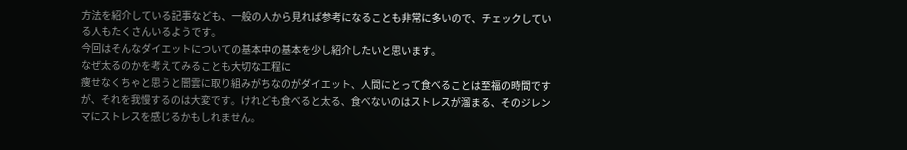方法を紹介している記事なども、一般の人から見れば参考になることも非常に多いので、チェックしている人もたくさんいるようです。
今回はそんなダイエットについての基本中の基本を少し紹介したいと思います。
なぜ太るのかを考えてみることも大切な工程に
痩せなくちゃと思うと闇雲に取り組みがちなのがダイエット、人間にとって食べることは至福の時間ですが、それを我慢するのは大変です。けれども食べると太る、食べないのはストレスが溜まる、そのジレンマにストレスを感じるかもしれません。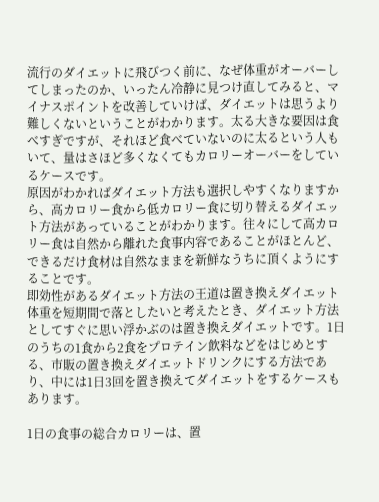流行のダイエットに飛びつく前に、なぜ体重がオーバーしてしまったのか、いったん冷静に見つけ直してみると、マイナスポイントを改善していけば、ダイエットは思うより難しくないということがわかります。太る大きな要因は食べすぎですが、それほど食べていないのに太るという人もいて、量はさほど多くなくてもカロリーオーバーをしているケースです。
原因がわかればダイエット方法も選択しやすくなりますから、高カロリー食から低カロリー食に切り替えるダイエット方法があっていることがわかります。往々にして高カロリー食は自然から離れた食事内容であることがほとんど、できるだけ食材は自然なままを新鮮なうちに頂くようにすることです。
即効性があるダイエット方法の王道は置き換えダイエット
体重を短期間で落としたいと考えたとき、ダイエット方法としてすぐに思い浮かぶのは置き換えダイエットです。1日のうちの1食から2食をプロテイン飲料などをはじめとする、市販の置き換えダイエットドリンクにする方法であり、中には1日3回を置き換えてダイエットをするケースもあります。

1日の食事の総合カロリーは、置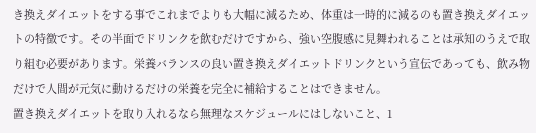き換えダイエットをする事でこれまでよりも大幅に減るため、体重は一時的に減るのも置き換えダイエットの特徴です。その半面でドリンクを飲むだけですから、強い空腹感に見舞われることは承知のうえで取り組む必要があります。栄養バランスの良い置き換えダイエットドリンクという宣伝であっても、飲み物だけで人間が元気に動けるだけの栄養を完全に補給することはできません。
置き換えダイエットを取り入れるなら無理なスケジュールにはしないこと、1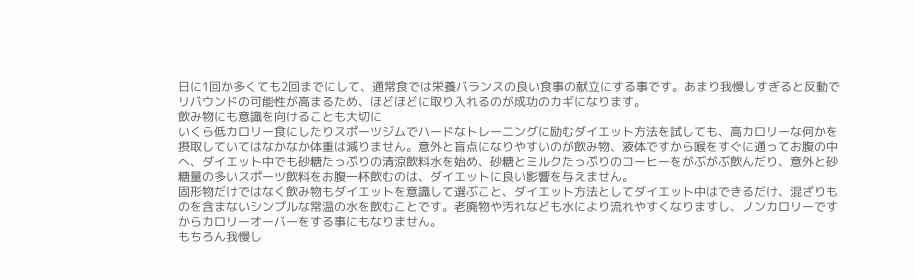日に1回か多くても2回までにして、通常食では栄養バランスの良い食事の献立にする事です。あまり我慢しすぎると反動でリバウンドの可能性が高まるため、ほどほどに取り入れるのが成功のカギになります。
飲み物にも意識を向けることも大切に
いくら低カロリー食にしたりスポーツジムでハードなトレーニングに励むダイエット方法を試しても、高カロリーな何かを摂取していてはなかなか体重は減りません。意外と盲点になりやすいのが飲み物、液体ですから喉をすぐに通ってお腹の中へ、ダイエット中でも砂糖たっぷりの清涼飲料水を始め、砂糖とミルクたっぷりのコーヒーをがぶがぶ飲んだり、意外と砂糖量の多いスポーツ飲料をお腹一杯飲むのは、ダイエットに良い影響を与えません。
固形物だけではなく飲み物もダイエットを意識して選ぶこと、ダイエット方法としてダイエット中はできるだけ、混ざりものを含まないシンプルな常温の水を飲むことです。老廃物や汚れなども水により流れやすくなりますし、ノンカロリーですからカロリーオーバーをする事にもなりません。
もちろん我慢し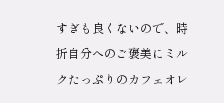すぎも良くないので、時折自分へのご褒美にミルクたっぷりのカフェオレ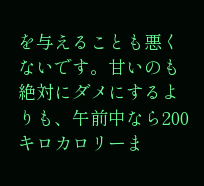を与えることも悪くないです。甘いのも絶対にダメにするよりも、午前中なら200キロカロリーま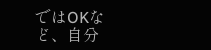ではOKなど、自分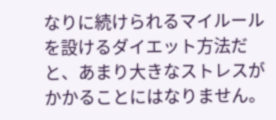なりに続けられるマイルールを設けるダイエット方法だと、あまり大きなストレスがかかることにはなりません。